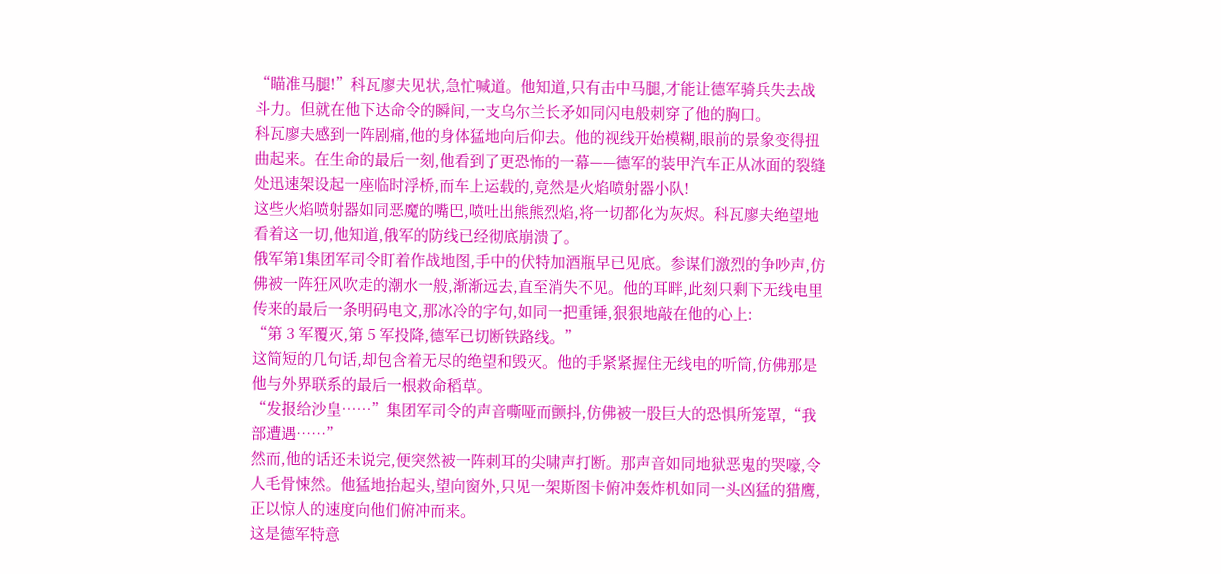“瞄准马腿!”科瓦廖夫见状,急忙喊道。他知道,只有击中马腿,才能让德军骑兵失去战斗力。但就在他下达命令的瞬间,一支乌尔兰长矛如同闪电般刺穿了他的胸口。
科瓦廖夫感到一阵剧痛,他的身体猛地向后仰去。他的视线开始模糊,眼前的景象变得扭曲起来。在生命的最后一刻,他看到了更恐怖的一幕——德军的装甲汽车正从冰面的裂缝处迅速架设起一座临时浮桥,而车上运载的,竟然是火焰喷射器小队!
这些火焰喷射器如同恶魔的嘴巴,喷吐出熊熊烈焰,将一切都化为灰烬。科瓦廖夫绝望地看着这一切,他知道,俄军的防线已经彻底崩溃了。
俄军第1集团军司令盯着作战地图,手中的伏特加酒瓶早已见底。参谋们激烈的争吵声,仿佛被一阵狂风吹走的潮水一般,渐渐远去,直至消失不见。他的耳畔,此刻只剩下无线电里传来的最后一条明码电文,那冰冷的字句,如同一把重锤,狠狠地敲在他的心上:
“第 3 军覆灭,第 5 军投降,德军已切断铁路线。”
这简短的几句话,却包含着无尽的绝望和毁灭。他的手紧紧握住无线电的听筒,仿佛那是他与外界联系的最后一根救命稻草。
“发报给沙皇……”集团军司令的声音嘶哑而颤抖,仿佛被一股巨大的恐惧所笼罩,“我部遭遇……”
然而,他的话还未说完,便突然被一阵刺耳的尖啸声打断。那声音如同地狱恶鬼的哭嚎,令人毛骨悚然。他猛地抬起头,望向窗外,只见一架斯图卡俯冲轰炸机如同一头凶猛的猎鹰,正以惊人的速度向他们俯冲而来。
这是德军特意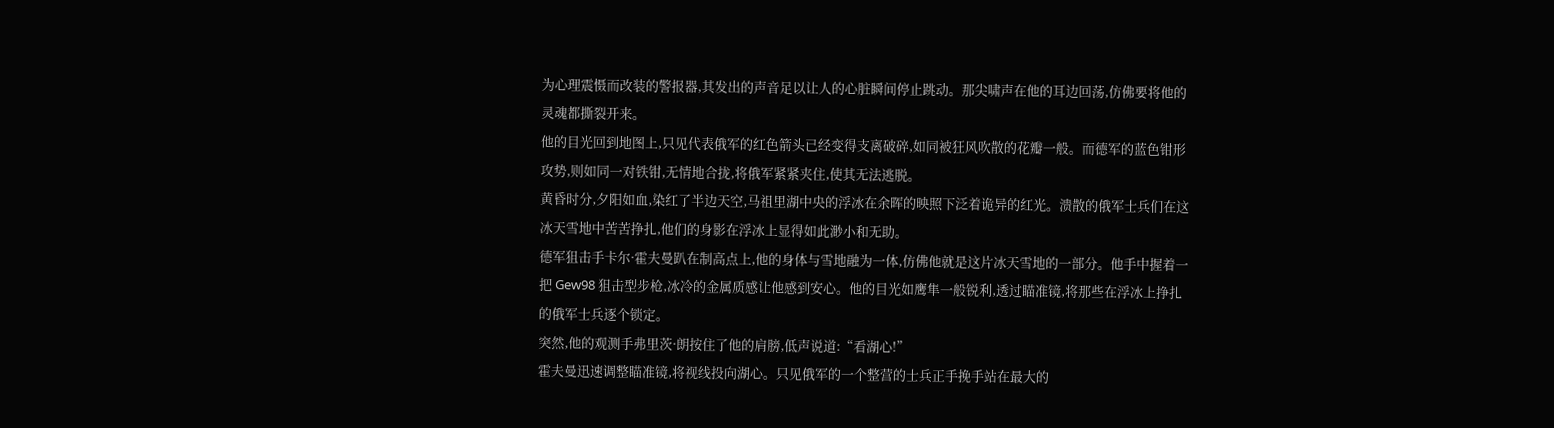为心理震慑而改装的警报器,其发出的声音足以让人的心脏瞬间停止跳动。那尖啸声在他的耳边回荡,仿佛要将他的灵魂都撕裂开来。
他的目光回到地图上,只见代表俄军的红色箭头已经变得支离破碎,如同被狂风吹散的花瓣一般。而德军的蓝色钳形攻势,则如同一对铁钳,无情地合拢,将俄军紧紧夹住,使其无法逃脱。
黄昏时分,夕阳如血,染红了半边天空,马祖里湖中央的浮冰在余晖的映照下泛着诡异的红光。溃散的俄军士兵们在这冰天雪地中苦苦挣扎,他们的身影在浮冰上显得如此渺小和无助。
德军狙击手卡尔·霍夫曼趴在制高点上,他的身体与雪地融为一体,仿佛他就是这片冰天雪地的一部分。他手中握着一把 Gew98 狙击型步枪,冰冷的金属质感让他感到安心。他的目光如鹰隼一般锐利,透过瞄准镜,将那些在浮冰上挣扎的俄军士兵逐个锁定。
突然,他的观测手弗里茨·朗按住了他的肩膀,低声说道:“看湖心!”
霍夫曼迅速调整瞄准镜,将视线投向湖心。只见俄军的一个整营的士兵正手挽手站在最大的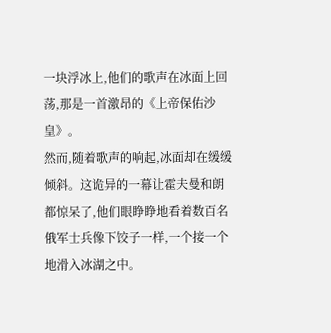一块浮冰上,他们的歌声在冰面上回荡,那是一首激昂的《上帝保佑沙皇》。
然而,随着歌声的响起,冰面却在缓缓倾斜。这诡异的一幕让霍夫曼和朗都惊呆了,他们眼睁睁地看着数百名俄军士兵像下饺子一样,一个接一个地滑入冰湖之中。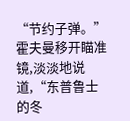“节约子弹。”霍夫曼移开瞄准镜,淡淡地说道,“东普鲁士的冬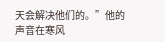天会解决他们的。”他的声音在寒风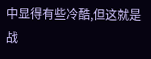中显得有些冷酷,但这就是战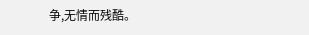争,无情而残酷。